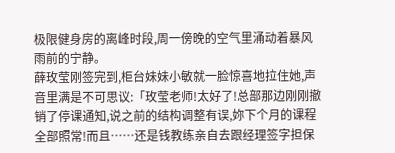极限健身房的离峰时段,周一傍晚的空气里涌动着暴风雨前的宁静。
薛玫莹刚签完到,柜台妹妹小敏就一脸惊喜地拉住她,声音里满是不可思议:「玫莹老师!太好了!总部那边刚刚撤销了停课通知,说之前的结构调整有误,妳下个月的课程全部照常!而且……还是钱教练亲自去跟经理签字担保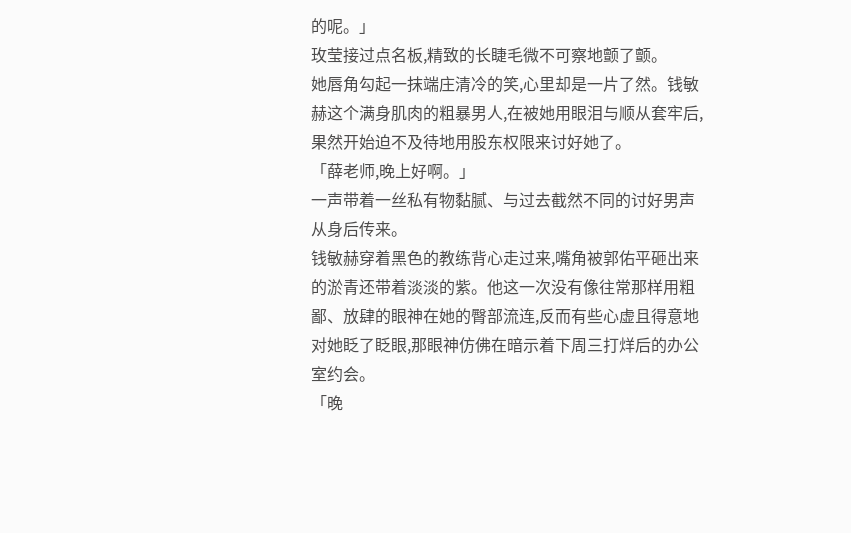的呢。」
玫莹接过点名板,精致的长睫毛微不可察地颤了颤。
她唇角勾起一抹端庄清冷的笑,心里却是一片了然。钱敏赫这个满身肌肉的粗暴男人,在被她用眼泪与顺从套牢后,果然开始迫不及待地用股东权限来讨好她了。
「薛老师,晚上好啊。」
一声带着一丝私有物黏腻、与过去截然不同的讨好男声从身后传来。
钱敏赫穿着黑色的教练背心走过来,嘴角被郭佑平砸出来的淤青还带着淡淡的紫。他这一次没有像往常那样用粗鄙、放肆的眼神在她的臀部流连,反而有些心虚且得意地对她眨了眨眼,那眼神仿佛在暗示着下周三打烊后的办公室约会。
「晚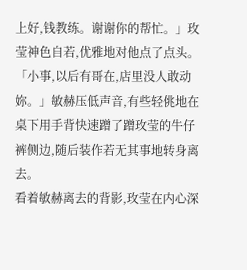上好,钱教练。谢谢你的帮忙。」玫莹神色自若,优雅地对他点了点头。
「小事,以后有哥在,店里没人敢动妳。」敏赫压低声音,有些轻佻地在桌下用手背快速蹭了蹭玫莹的牛仔裤侧边,随后装作若无其事地转身离去。
看着敏赫离去的背影,玫莹在内心深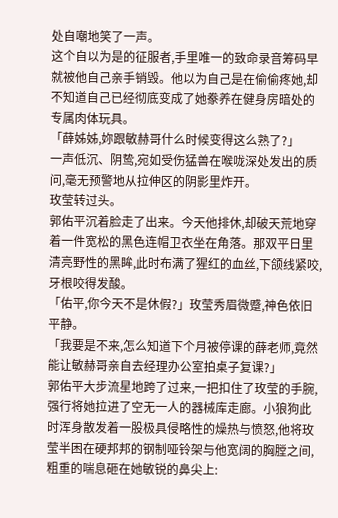处自嘲地笑了一声。
这个自以为是的征服者,手里唯一的致命录音筹码早就被他自己亲手销毁。他以为自己是在偷偷疼她,却不知道自己已经彻底变成了她豢养在健身房暗处的专属肉体玩具。
「薛姊姊,妳跟敏赫哥什么时候变得这么熟了?」
一声低沉、阴鸷,宛如受伤猛兽在喉咙深处发出的质问,毫无预警地从拉伸区的阴影里炸开。
玫莹转过头。
郭佑平沉着脸走了出来。今天他排休,却破天荒地穿着一件宽松的黑色连帽卫衣坐在角落。那双平日里清亮野性的黑眸,此时布满了猩红的血丝,下颌线紧咬,牙根咬得发酸。
「佑平,你今天不是休假?」玫莹秀眉微蹙,神色依旧平静。
「我要是不来,怎么知道下个月被停课的薛老师,竟然能让敏赫哥亲自去经理办公室拍桌子复课?」
郭佑平大步流星地跨了过来,一把扣住了玫莹的手腕,强行将她拉进了空无一人的器械库走廊。小狼狗此时浑身散发着一股极具侵略性的燥热与愤怒,他将玫莹半困在硬邦邦的钢制哑铃架与他宽阔的胸膛之间,粗重的喘息砸在她敏锐的鼻尖上: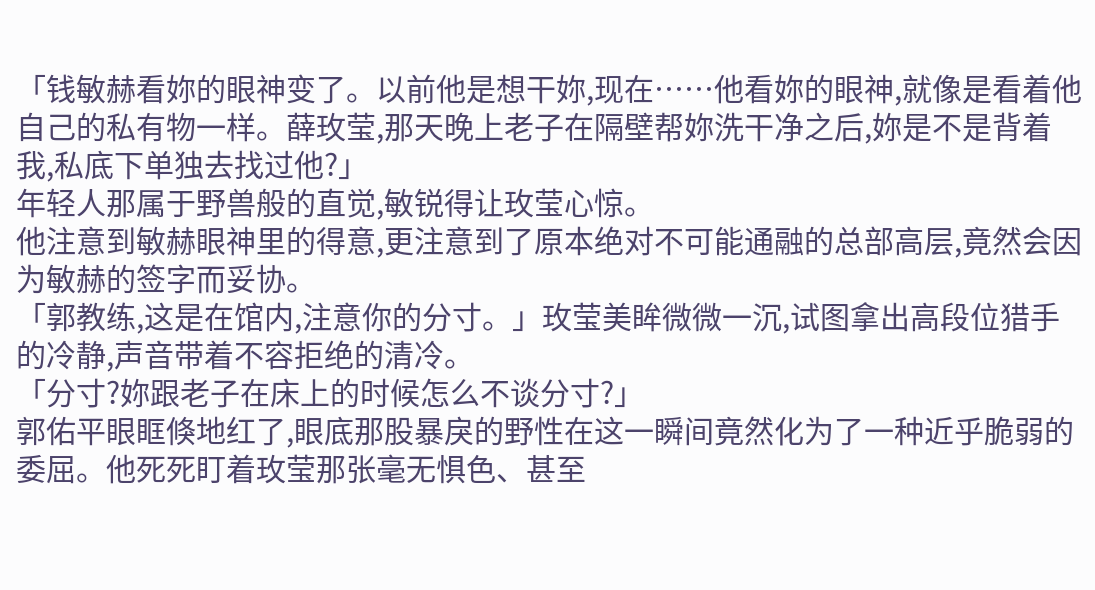「钱敏赫看妳的眼神变了。以前他是想干妳,现在……他看妳的眼神,就像是看着他自己的私有物一样。薛玫莹,那天晚上老子在隔壁帮妳洗干净之后,妳是不是背着我,私底下单独去找过他?」
年轻人那属于野兽般的直觉,敏锐得让玫莹心惊。
他注意到敏赫眼神里的得意,更注意到了原本绝对不可能通融的总部高层,竟然会因为敏赫的签字而妥协。
「郭教练,这是在馆内,注意你的分寸。」玫莹美眸微微一沉,试图拿出高段位猎手的冷静,声音带着不容拒绝的清冷。
「分寸?妳跟老子在床上的时候怎么不谈分寸?」
郭佑平眼眶倏地红了,眼底那股暴戾的野性在这一瞬间竟然化为了一种近乎脆弱的委屈。他死死盯着玫莹那张毫无惧色、甚至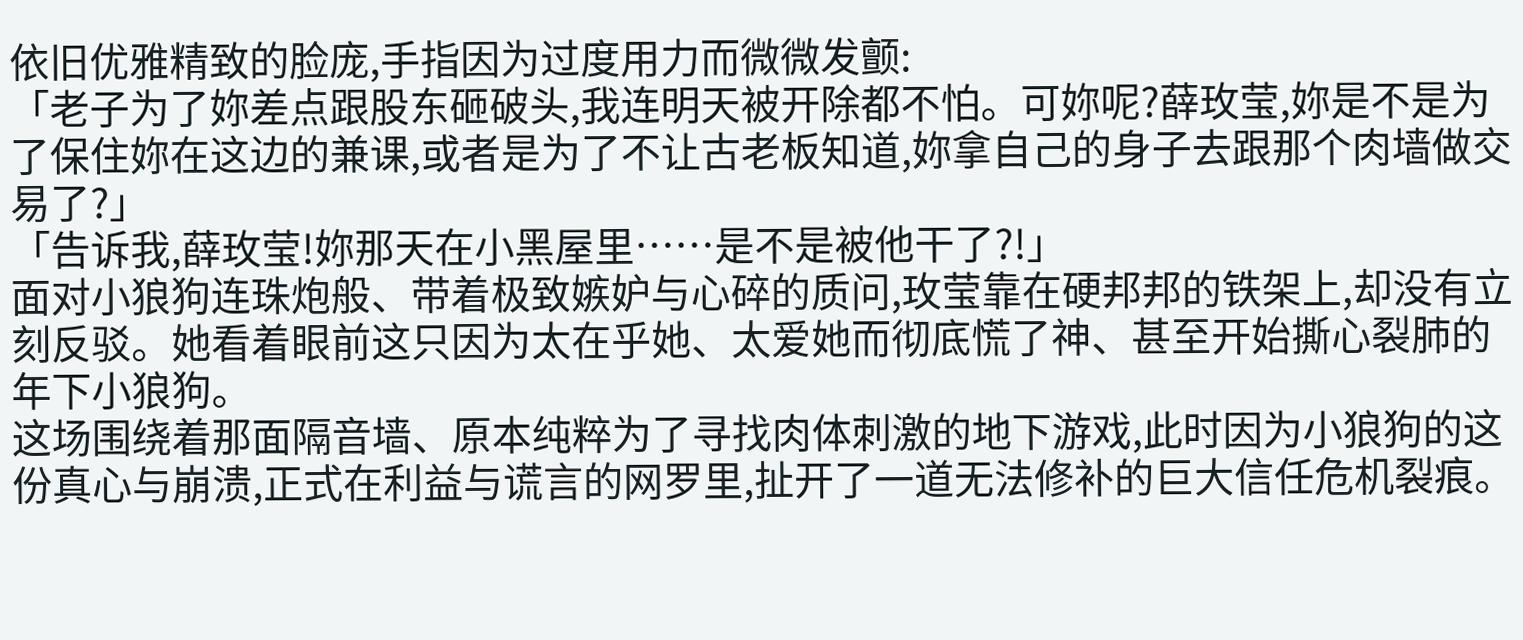依旧优雅精致的脸庞,手指因为过度用力而微微发颤:
「老子为了妳差点跟股东砸破头,我连明天被开除都不怕。可妳呢?薛玫莹,妳是不是为了保住妳在这边的兼课,或者是为了不让古老板知道,妳拿自己的身子去跟那个肉墙做交易了?」
「告诉我,薛玫莹!妳那天在小黑屋里……是不是被他干了?!」
面对小狼狗连珠炮般、带着极致嫉妒与心碎的质问,玫莹靠在硬邦邦的铁架上,却没有立刻反驳。她看着眼前这只因为太在乎她、太爱她而彻底慌了神、甚至开始撕心裂肺的年下小狼狗。
这场围绕着那面隔音墙、原本纯粹为了寻找肉体刺激的地下游戏,此时因为小狼狗的这份真心与崩溃,正式在利益与谎言的网罗里,扯开了一道无法修补的巨大信任危机裂痕。